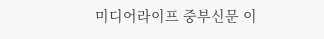미디어라이프 중부신문 이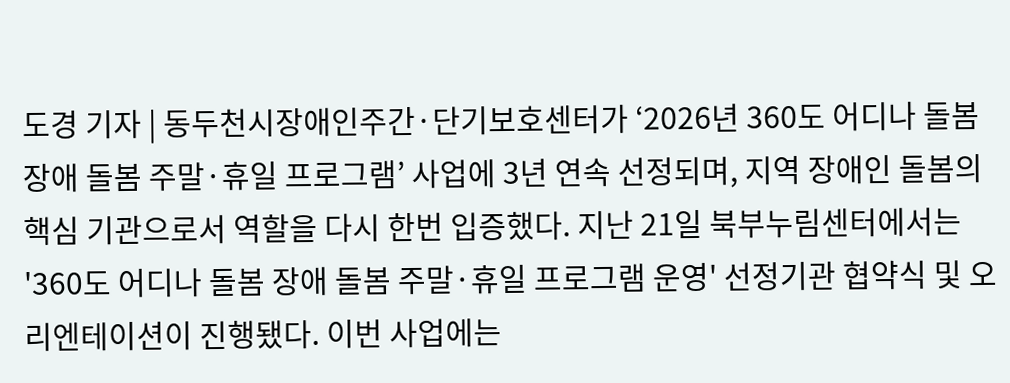도경 기자 | 동두천시장애인주간·단기보호센터가 ‘2026년 360도 어디나 돌봄 장애 돌봄 주말·휴일 프로그램’ 사업에 3년 연속 선정되며, 지역 장애인 돌봄의 핵심 기관으로서 역할을 다시 한번 입증했다. 지난 21일 북부누림센터에서는 '360도 어디나 돌봄 장애 돌봄 주말·휴일 프로그램 운영' 선정기관 협약식 및 오리엔테이션이 진행됐다. 이번 사업에는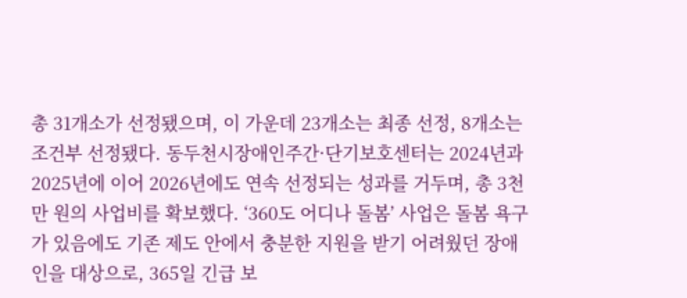총 31개소가 선정됐으며, 이 가운데 23개소는 최종 선정, 8개소는 조건부 선정됐다. 동두천시장애인주간·단기보호센터는 2024년과 2025년에 이어 2026년에도 연속 선정되는 성과를 거두며, 총 3천만 원의 사업비를 확보했다. ‘360도 어디나 돌봄’ 사업은 돌봄 욕구가 있음에도 기존 제도 안에서 충분한 지원을 받기 어려웠던 장애인을 대상으로, 365일 긴급 보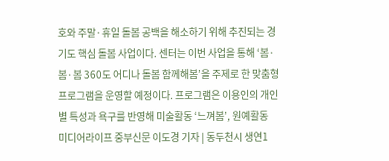호와 주말·휴일 돌봄 공백을 해소하기 위해 추진되는 경기도 핵심 돌봄 사업이다. 센터는 이번 사업을 통해 ‘봄·봄·봄 360도 어디나 돌봄 함께해봄’을 주제로 한 맞춤형 프로그램을 운영할 예정이다. 프로그램은 이용인의 개인별 특성과 욕구를 반영해 미술활동 ‘느껴봄’, 원예활동
미디어라이프 중부신문 이도경 기자 | 동두천시 생연1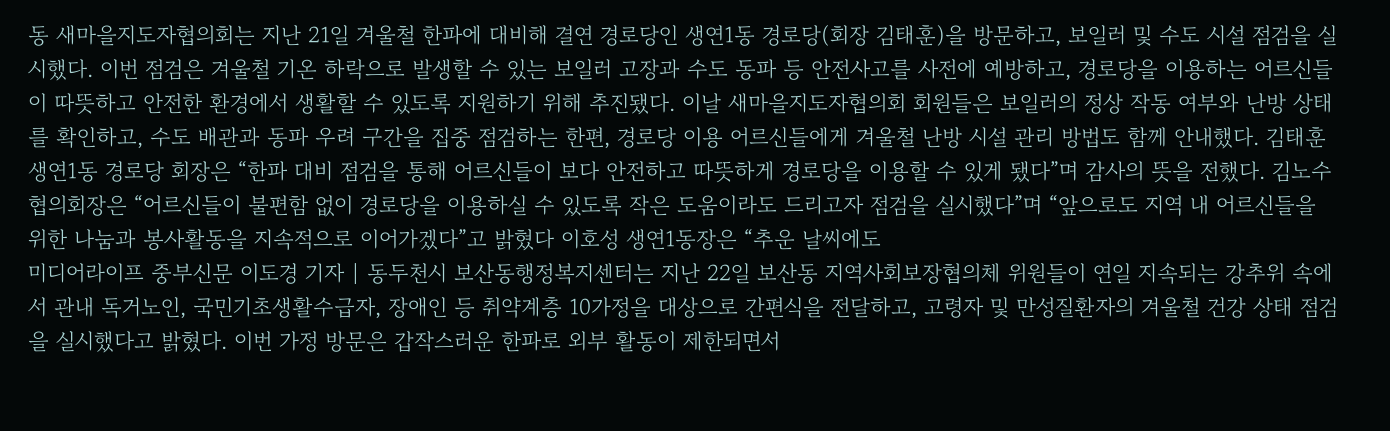동 새마을지도자협의회는 지난 21일 겨울철 한파에 대비해 결연 경로당인 생연1동 경로당(회장 김태훈)을 방문하고, 보일러 및 수도 시설 점검을 실시했다. 이번 점검은 겨울철 기온 하락으로 발생할 수 있는 보일러 고장과 수도 동파 등 안전사고를 사전에 예방하고, 경로당을 이용하는 어르신들이 따뜻하고 안전한 환경에서 생활할 수 있도록 지원하기 위해 추진됐다. 이날 새마을지도자협의회 회원들은 보일러의 정상 작동 여부와 난방 상태를 확인하고, 수도 배관과 동파 우려 구간을 집중 점검하는 한편, 경로당 이용 어르신들에게 겨울철 난방 시설 관리 방법도 함께 안내했다. 김태훈 생연1동 경로당 회장은 “한파 대비 점검을 통해 어르신들이 보다 안전하고 따뜻하게 경로당을 이용할 수 있게 됐다”며 감사의 뜻을 전했다. 김노수 협의회장은 “어르신들이 불편함 없이 경로당을 이용하실 수 있도록 작은 도움이라도 드리고자 점검을 실시했다”며 “앞으로도 지역 내 어르신들을 위한 나눔과 봉사활동을 지속적으로 이어가겠다”고 밝혔다 이호성 생연1동장은 “추운 날씨에도
미디어라이프 중부신문 이도경 기자 | 동두천시 보산동행정복지센터는 지난 22일 보산동 지역사회보장협의체 위원들이 연일 지속되는 강추위 속에서 관내 독거노인, 국민기초생활수급자, 장애인 등 취약계층 10가정을 대상으로 간편식을 전달하고, 고령자 및 만성질환자의 겨울철 건강 상태 점검을 실시했다고 밝혔다. 이번 가정 방문은 갑작스러운 한파로 외부 활동이 제한되면서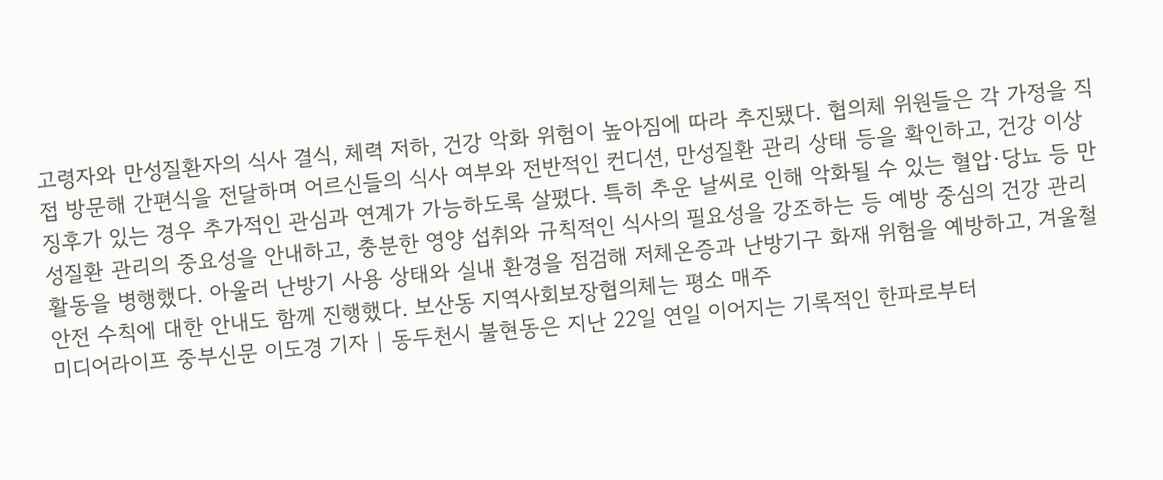고령자와 만성질환자의 식사 결식, 체력 저하, 건강 악화 위험이 높아짐에 따라 추진됐다. 협의체 위원들은 각 가정을 직접 방문해 간편식을 전달하며 어르신들의 식사 여부와 전반적인 컨디션, 만성질환 관리 상태 등을 확인하고, 건강 이상 징후가 있는 경우 추가적인 관심과 연계가 가능하도록 살폈다. 특히 추운 날씨로 인해 악화될 수 있는 혈압·당뇨 등 만성질환 관리의 중요성을 안내하고, 충분한 영양 섭취와 규칙적인 식사의 필요성을 강조하는 등 예방 중심의 건강 관리 활동을 병행했다. 아울러 난방기 사용 상태와 실내 환경을 점검해 저체온증과 난방기구 화재 위험을 예방하고, 겨울철 안전 수칙에 대한 안내도 함께 진행했다. 보산동 지역사회보장협의체는 평소 매주
미디어라이프 중부신문 이도경 기자 | 동두천시 불현동은 지난 22일 연일 이어지는 기록적인 한파로부터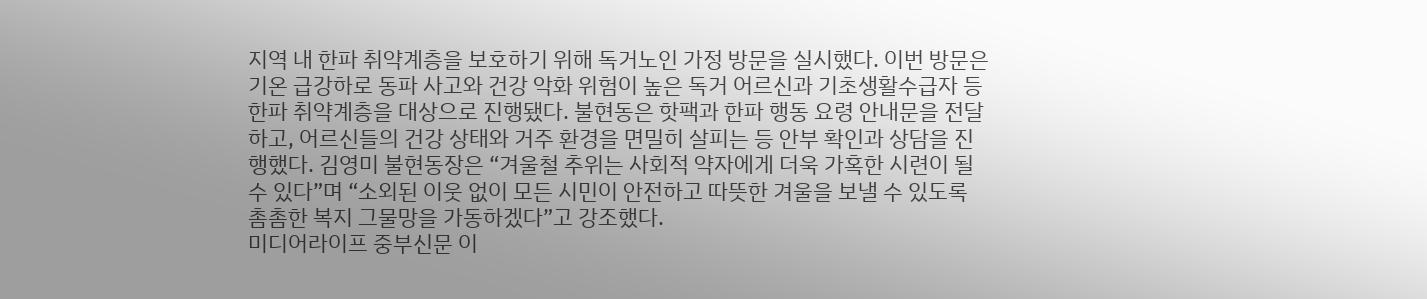지역 내 한파 취약계층을 보호하기 위해 독거노인 가정 방문을 실시했다. 이번 방문은 기온 급강하로 동파 사고와 건강 악화 위험이 높은 독거 어르신과 기초생활수급자 등 한파 취약계층을 대상으로 진행됐다. 불현동은 핫팩과 한파 행동 요령 안내문을 전달하고, 어르신들의 건강 상태와 거주 환경을 면밀히 살피는 등 안부 확인과 상담을 진행했다. 김영미 불현동장은 “겨울철 추위는 사회적 약자에게 더욱 가혹한 시련이 될 수 있다”며 “소외된 이웃 없이 모든 시민이 안전하고 따뜻한 겨울을 보낼 수 있도록 촘촘한 복지 그물망을 가동하겠다”고 강조했다.
미디어라이프 중부신문 이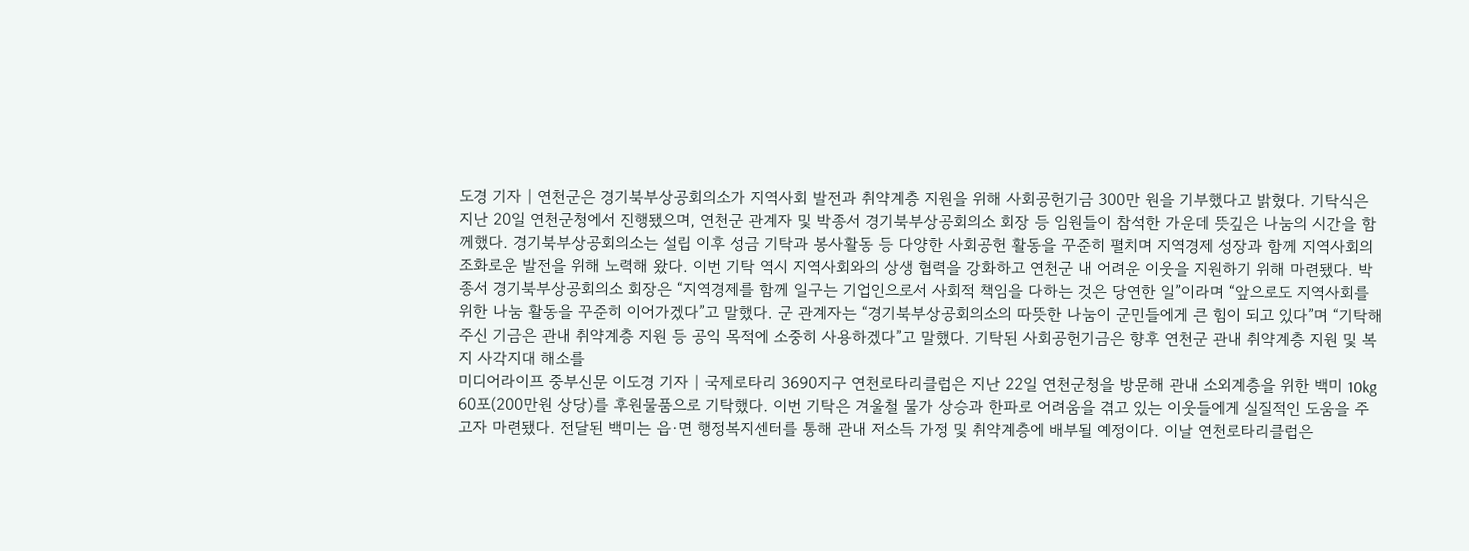도경 기자 | 연천군은 경기북부상공회의소가 지역사회 발전과 취약계층 지원을 위해 사회공헌기금 300만 원을 기부했다고 밝혔다. 기탁식은 지난 20일 연천군청에서 진행됐으며, 연천군 관계자 및 박종서 경기북부상공회의소 회장 등 임원들이 참석한 가운데 뜻깊은 나눔의 시간을 함께했다. 경기북부상공회의소는 설립 이후 성금 기탁과 봉사활동 등 다양한 사회공헌 활동을 꾸준히 펼치며 지역경제 성장과 함께 지역사회의 조화로운 발전을 위해 노력해 왔다. 이번 기탁 역시 지역사회와의 상생 협력을 강화하고 연천군 내 어려운 이웃을 지원하기 위해 마련됐다. 박종서 경기북부상공회의소 회장은 “지역경제를 함께 일구는 기업인으로서 사회적 책임을 다하는 것은 당연한 일”이라며 “앞으로도 지역사회를 위한 나눔 활동을 꾸준히 이어가겠다”고 말했다. 군 관계자는 “경기북부상공회의소의 따뜻한 나눔이 군민들에게 큰 힘이 되고 있다”며 “기탁해 주신 기금은 관내 취약계층 지원 등 공익 목적에 소중히 사용하겠다”고 말했다. 기탁된 사회공헌기금은 향후 연천군 관내 취약계층 지원 및 복지 사각지대 해소를
미디어라이프 중부신문 이도경 기자 | 국제로타리 3690지구 연천로타리클럽은 지난 22일 연천군청을 방문해 관내 소외계층을 위한 백미 10kg 60포(200만원 상당)를 후원물품으로 기탁했다. 이번 기탁은 겨울철 물가 상승과 한파로 어려움을 겪고 있는 이웃들에게 실질적인 도움을 주고자 마련됐다. 전달된 백미는 읍·면 행정복지센터를 통해 관내 저소득 가정 및 취약계층에 배부될 예정이다. 이날 연천로타리클럽은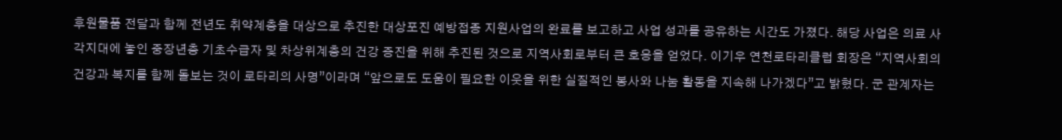후원물품 전달과 함께 전년도 취약계층을 대상으로 추진한 대상포진 예방접종 지원사업의 완료를 보고하고 사업 성과를 공유하는 시간도 가졌다. 해당 사업은 의료 사각지대에 놓인 중장년층 기초수급자 및 차상위계층의 건강 증진을 위해 추진된 것으로 지역사회로부터 큰 호응을 얻었다. 이기우 연천로타리클럽 회장은 “지역사회의 건강과 복지를 함께 돌보는 것이 로타리의 사명”이라며 “앞으로도 도움이 필요한 이웃을 위한 실질적인 봉사와 나눔 활동을 지속해 나가겠다”고 밝혔다. 군 관계자는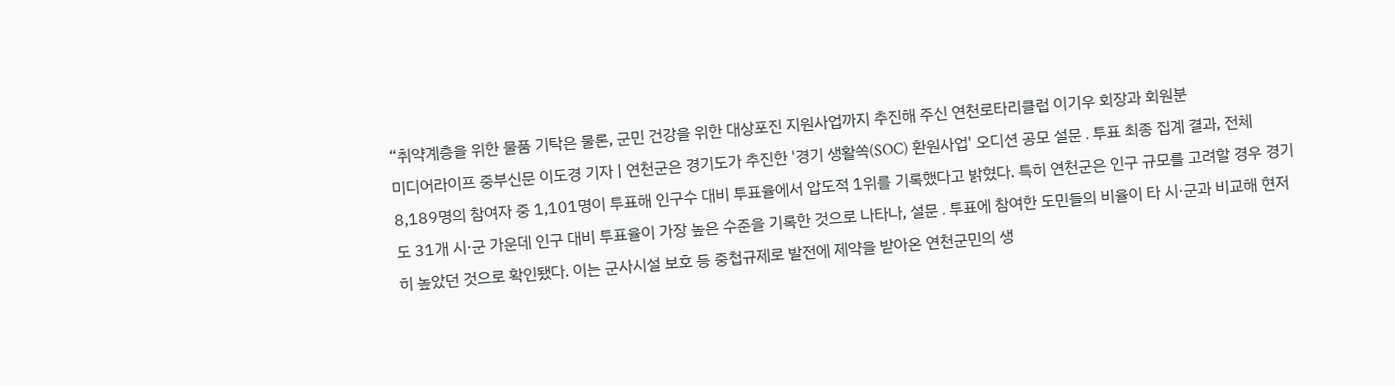“취약계층을 위한 물품 기탁은 물론, 군민 건강을 위한 대상포진 지원사업까지 추진해 주신 연천로타리클럽 이기우 회장과 회원분
미디어라이프 중부신문 이도경 기자 | 연천군은 경기도가 추진한 '경기 생활쏙(SOC) 환원사업' 오디션 공모 설문․투표 최종 집계 결과, 전체 8,189명의 참여자 중 1,101명이 투표해 인구수 대비 투표율에서 압도적 1위를 기록했다고 밝혔다. 특히 연천군은 인구 규모를 고려할 경우 경기도 31개 시·군 가운데 인구 대비 투표율이 가장 높은 수준을 기록한 것으로 나타나, 설문․투표에 참여한 도민들의 비율이 타 시·군과 비교해 현저히 높았던 것으로 확인됐다. 이는 군사시설 보호 등 중첩규제로 발전에 제약을 받아온 연천군민의 생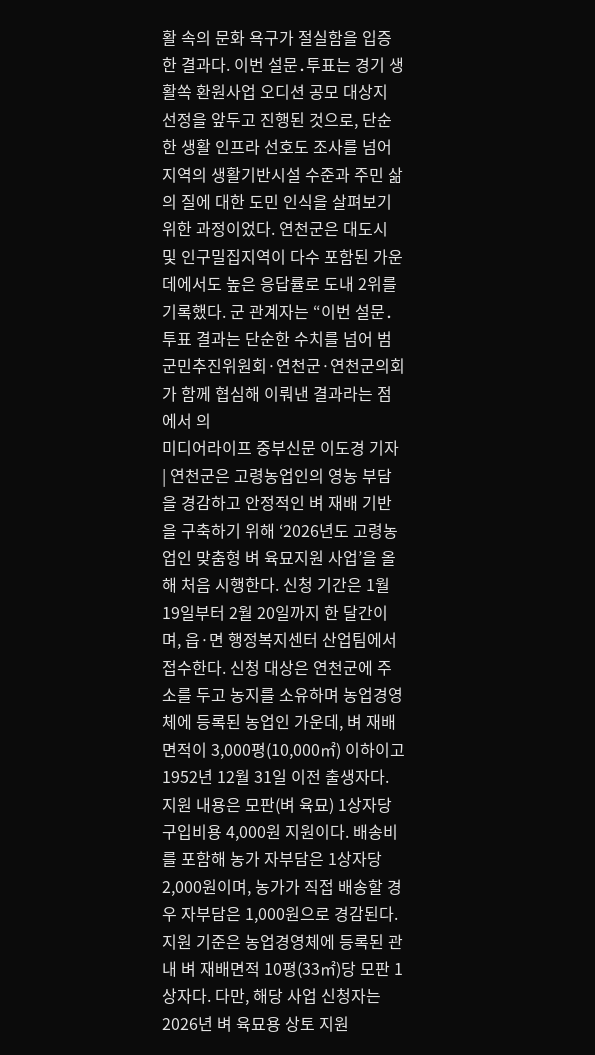활 속의 문화 욕구가 절실함을 입증한 결과다. 이번 설문․투표는 경기 생활쏙 환원사업 오디션 공모 대상지 선정을 앞두고 진행된 것으로, 단순한 생활 인프라 선호도 조사를 넘어 지역의 생활기반시설 수준과 주민 삶의 질에 대한 도민 인식을 살펴보기 위한 과정이었다. 연천군은 대도시 및 인구밀집지역이 다수 포함된 가운데에서도 높은 응답률로 도내 2위를 기록했다. 군 관계자는 “이번 설문․투표 결과는 단순한 수치를 넘어 범군민추진위원회·연천군·연천군의회가 함께 협심해 이뤄낸 결과라는 점에서 의
미디어라이프 중부신문 이도경 기자 | 연천군은 고령농업인의 영농 부담을 경감하고 안정적인 벼 재배 기반을 구축하기 위해 ‘2026년도 고령농업인 맞춤형 벼 육묘지원 사업’을 올해 처음 시행한다. 신청 기간은 1월 19일부터 2월 20일까지 한 달간이며, 읍·면 행정복지센터 산업팀에서 접수한다. 신청 대상은 연천군에 주소를 두고 농지를 소유하며 농업경영체에 등록된 농업인 가운데, 벼 재배면적이 3,000평(10,000㎡) 이하이고 1952년 12월 31일 이전 출생자다. 지원 내용은 모판(벼 육묘) 1상자당 구입비용 4,000원 지원이다. 배송비를 포함해 농가 자부담은 1상자당 2,000원이며, 농가가 직접 배송할 경우 자부담은 1,000원으로 경감된다. 지원 기준은 농업경영체에 등록된 관내 벼 재배면적 10평(33㎡)당 모판 1상자다. 다만, 해당 사업 신청자는 2026년 벼 육묘용 상토 지원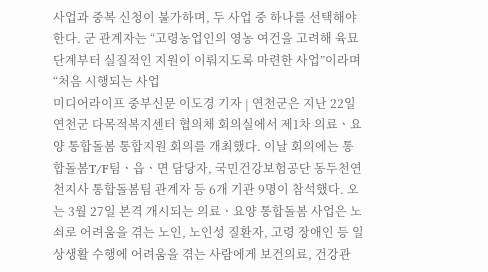사업과 중복 신청이 불가하며, 두 사업 중 하나를 선택해야 한다. 군 관계자는 “고령농업인의 영농 여건을 고려해 육묘 단계부터 실질적인 지원이 이뤄지도록 마련한 사업”이라며 “처음 시행되는 사업
미디어라이프 중부신문 이도경 기자 | 연천군은 지난 22일 연천군 다목적복지센터 협의체 회의실에서 제1차 의료ㆍ요양 통합돌봄 통합지원 회의를 개최했다. 이날 회의에는 통합돌봄T/F팀ㆍ읍ㆍ면 담당자, 국민건강보험공단 동두천연천지사 통합돌봄팀 관계자 등 6개 기관 9명이 참석했다. 오는 3월 27일 본격 개시되는 의료ㆍ요양 통합돌봄 사업은 노쇠로 어려움을 겪는 노인, 노인성 질환자, 고령 장애인 등 일상생활 수행에 어려움을 겪는 사람에게 보건의료, 건강관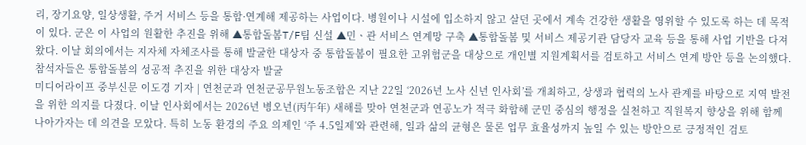리, 장기요양, 일상생활, 주거 서비스 등을 통합·연계해 제공하는 사업이다. 병원이나 시설에 입소하지 않고 살던 곳에서 계속 건강한 생활을 영위할 수 있도록 하는 데 목적이 있다. 군은 이 사업의 원활한 추진을 위해 ▲통합돌봄T/F팀 신설 ▲민ㆍ관 서비스 연계망 구축 ▲통합돌봄 및 서비스 제공기관 담당자 교육 등을 통해 사업 기반을 다져왔다. 이날 회의에서는 지자체 자체조사를 통해 발굴한 대상자 중 통합돌봄이 필요한 고위험군을 대상으로 개인별 지원계획서를 검토하고 서비스 연계 방안 등을 논의했다. 참석자들은 통합돌봄의 성공적 추진을 위한 대상자 발굴
미디어라이프 중부신문 이도경 기자 | 연천군과 연천군공무원노동조합은 지난 22일 ‘2026년 노사 신년 인사회’를 개최하고, 상생과 협력의 노사 관계를 바탕으로 지역 발전을 위한 의지를 다졌다. 이날 인사회에서는 2026년 병오년(丙午年) 새해를 맞아 연천군과 연공노가 적극 화합해 군민 중심의 행정을 실천하고 직원복지 향상을 위해 함께 나아가자는 데 의견을 모았다. 특히 노동 환경의 주요 의제인 ‘주 4.5일제’와 관련해, 일과 삶의 균형은 물론 업무 효율성까지 높일 수 있는 방안으로 긍정적인 검토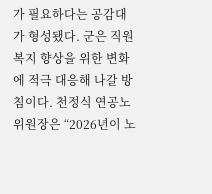가 필요하다는 공감대가 형성됐다. 군은 직원복지 향상을 위한 변화에 적극 대응해 나갈 방침이다. 천정식 연공노 위원장은 “2026년이 노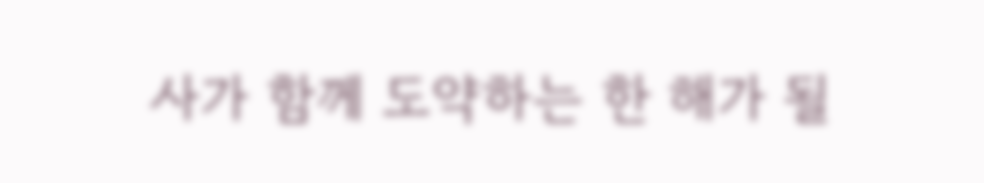사가 함께 도약하는 한 해가 될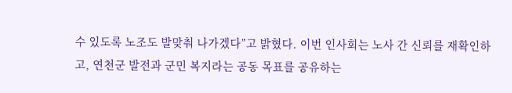수 있도록 노조도 발맞춰 나가겠다”고 밝혔다. 이번 인사회는 노사 간 신뢰를 재확인하고, 연천군 발전과 군민 복지라는 공동 목표를 공유하는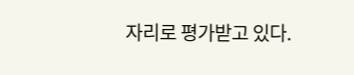자리로 평가받고 있다.